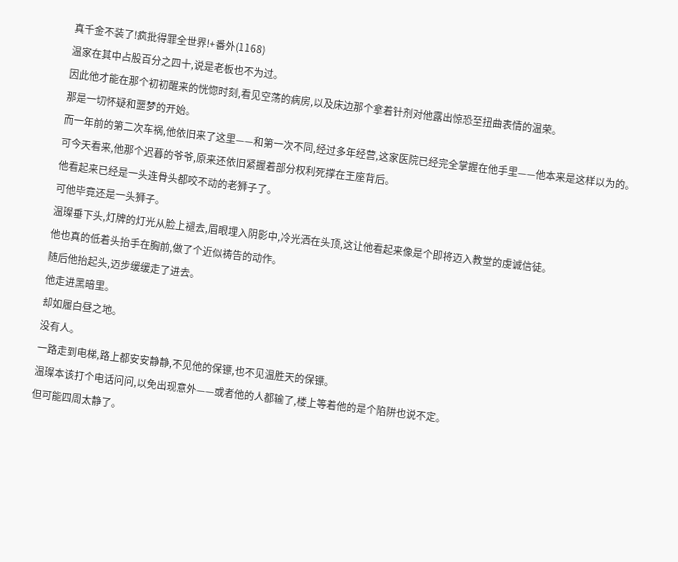真千金不装了!疯批得罪全世界!+番外(1168)
温家在其中占股百分之四十,说是老板也不为过。
因此他才能在那个初初醒来的恍惚时刻,看见空荡的病房,以及床边那个拿着针剂对他露出惊恐至扭曲表情的温荣。
那是一切怀疑和噩梦的开始。
而一年前的第二次车祸,他依旧来了这里——和第一次不同,经过多年经营,这家医院已经完全掌握在他手里——他本来是这样以为的。
可今天看来,他那个迟暮的爷爷,原来还依旧紧握着部分权利死撑在王座背后。
他看起来已经是一头连骨头都咬不动的老狮子了。
可他毕竟还是一头狮子。
温璨垂下头,灯牌的灯光从脸上褪去,眉眼埋入阴影中,冷光洒在头顶,这让他看起来像是个即将迈入教堂的虔诚信徒。
他也真的低着头抬手在胸前,做了个近似祷告的动作。
随后他抬起头,迈步缓缓走了进去。
他走进黑暗里。
却如履白昼之地。
没有人。
一路走到电梯,路上都安安静静,不见他的保镖,也不见温胜天的保镖。
温璨本该打个电话问问,以免出现意外——或者他的人都输了,楼上等着他的是个陷阱也说不定。
但可能四周太静了。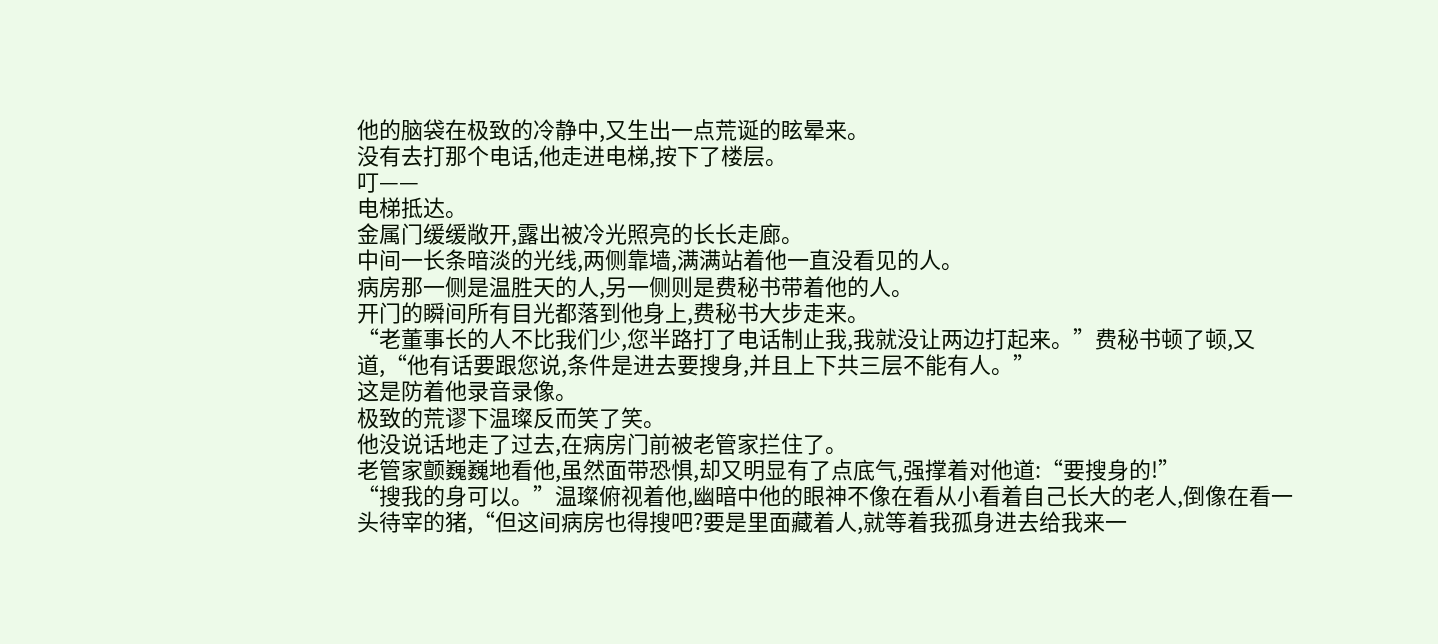他的脑袋在极致的冷静中,又生出一点荒诞的眩晕来。
没有去打那个电话,他走进电梯,按下了楼层。
叮——
电梯抵达。
金属门缓缓敞开,露出被冷光照亮的长长走廊。
中间一长条暗淡的光线,两侧靠墙,满满站着他一直没看见的人。
病房那一侧是温胜天的人,另一侧则是费秘书带着他的人。
开门的瞬间所有目光都落到他身上,费秘书大步走来。
“老董事长的人不比我们少,您半路打了电话制止我,我就没让两边打起来。”费秘书顿了顿,又道,“他有话要跟您说,条件是进去要搜身,并且上下共三层不能有人。”
这是防着他录音录像。
极致的荒谬下温璨反而笑了笑。
他没说话地走了过去,在病房门前被老管家拦住了。
老管家颤巍巍地看他,虽然面带恐惧,却又明显有了点底气,强撑着对他道:“要搜身的!”
“搜我的身可以。”温璨俯视着他,幽暗中他的眼神不像在看从小看着自己长大的老人,倒像在看一头待宰的猪,“但这间病房也得搜吧?要是里面藏着人,就等着我孤身进去给我来一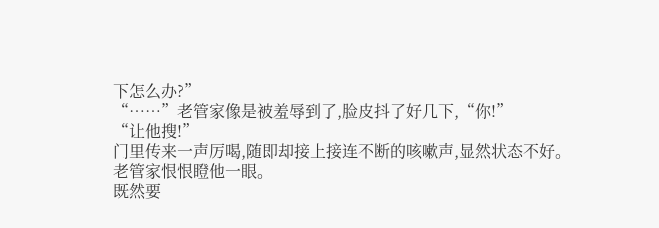下怎么办?”
“……”老管家像是被羞辱到了,脸皮抖了好几下,“你!”
“让他搜!”
门里传来一声厉喝,随即却接上接连不断的咳嗽声,显然状态不好。
老管家恨恨瞪他一眼。
既然要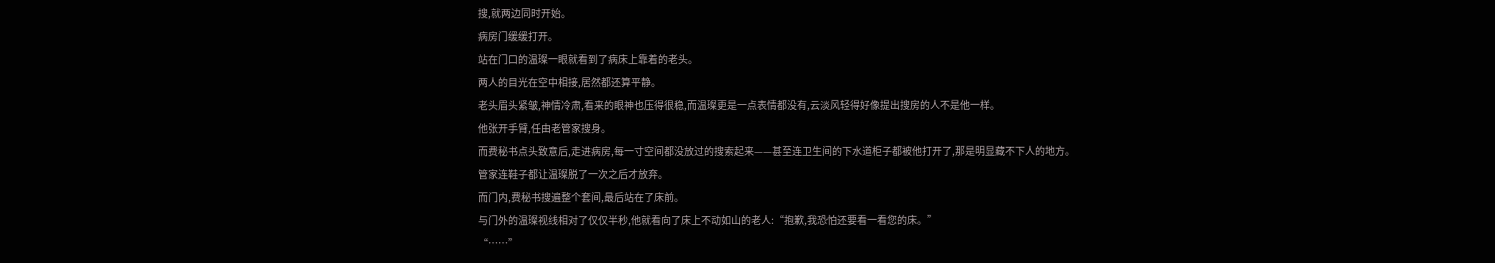搜,就两边同时开始。
病房门缓缓打开。
站在门口的温璨一眼就看到了病床上靠着的老头。
两人的目光在空中相接,居然都还算平静。
老头眉头紧皱,神情冷肃,看来的眼神也压得很稳,而温璨更是一点表情都没有,云淡风轻得好像提出搜房的人不是他一样。
他张开手臂,任由老管家搜身。
而费秘书点头致意后,走进病房,每一寸空间都没放过的搜索起来——甚至连卫生间的下水道柜子都被他打开了,那是明显藏不下人的地方。
管家连鞋子都让温璨脱了一次之后才放弃。
而门内,费秘书搜遍整个套间,最后站在了床前。
与门外的温璨视线相对了仅仅半秒,他就看向了床上不动如山的老人:“抱歉,我恐怕还要看一看您的床。”
“……”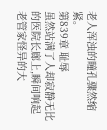老人浑浊的瞳孔骤然缩紧。
第839章 耻辱
虽然站满了人却寂静无比的医院长廊上,瞬间响起老管家怪异的大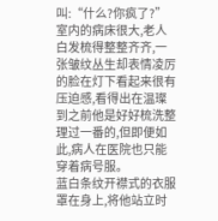叫:“什么?你疯了?”
室内的病床很大,老人白发梳得整整齐齐,一张皱纹丛生却表情凌厉的脸在灯下看起来很有压迫感,看得出在温璨到之前他是好好梳洗整理过一番的,但即便如此,病人在医院也只能穿着病号服。
蓝白条纹开襟式的衣服罩在身上,将他站立时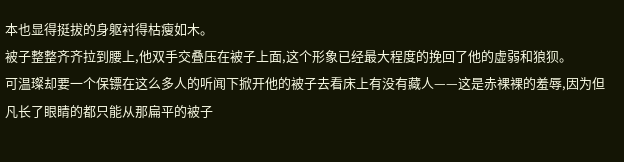本也显得挺拔的身躯衬得枯瘦如木。
被子整整齐齐拉到腰上,他双手交叠压在被子上面,这个形象已经最大程度的挽回了他的虚弱和狼狈。
可温璨却要一个保镖在这么多人的听闻下掀开他的被子去看床上有没有藏人——这是赤裸裸的羞辱,因为但凡长了眼睛的都只能从那扁平的被子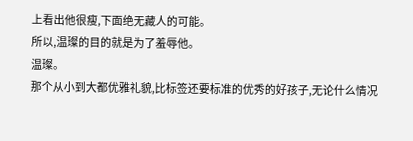上看出他很瘦,下面绝无藏人的可能。
所以,温璨的目的就是为了羞辱他。
温璨。
那个从小到大都优雅礼貌,比标签还要标准的优秀的好孩子,无论什么情况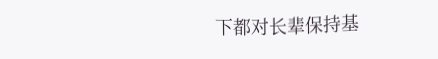下都对长辈保持基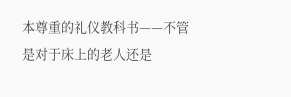本尊重的礼仪教科书——不管是对于床上的老人还是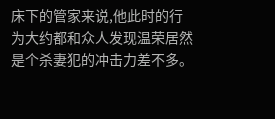床下的管家来说,他此时的行为大约都和众人发现温荣居然是个杀妻犯的冲击力差不多。